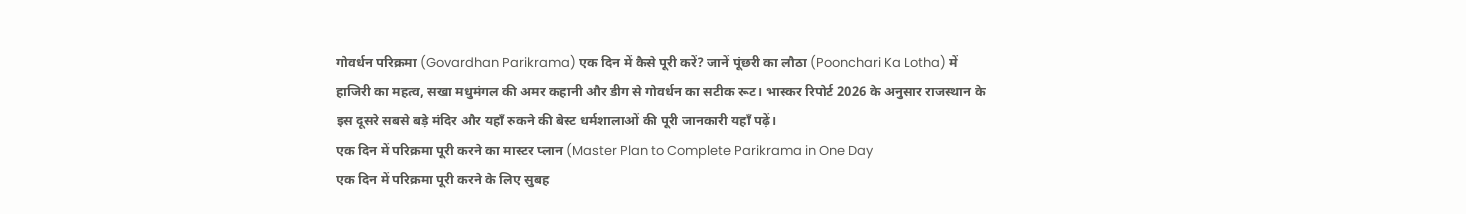गोवर्धन परिक्रमा (Govardhan Parikrama) एक दिन में कैसे पूरी करें? जानें पूंछरी का लौठा (Poonchari Ka Lotha) में हाजिरी का महत्व, सखा मधुमंगल की अमर कहानी और डीग से गोवर्धन का सटीक रूट। भास्कर रिपोर्ट 2026 के अनुसार राजस्थान के इस दूसरे सबसे बड़े मंदिर और यहाँ रुकने की बेस्ट धर्मशालाओं की पूरी जानकारी यहाँ पढ़ें।
एक दिन में परिक्रमा पूरी करने का मास्टर प्लान (Master Plan to Complete Parikrama in One Day
एक दिन में परिक्रमा पूरी करने के लिए सुबह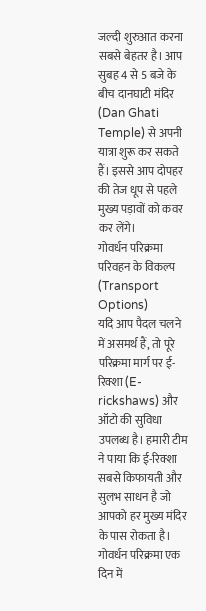जल्दी शुरुआत करना सबसे बेहतर है। आप सुबह 4 से 5 बजे के बीच दानघाटी मंदिर (Dan Ghati Temple) से अपनी यात्रा शुरू कर सकते हैं। इससे आप दोपहर की तेज धूप से पहले मुख्य पड़ावों को कवर कर लेंगे।
गोवर्धन परिक्रमा परिवहन के विकल्प (Transport Options)
यदि आप पैदल चलने में असमर्थ हैं, तो पूरे परिक्रमा मार्ग पर ई-रिक्शा (E-rickshaws) और ऑटो की सुविधा उपलब्ध है। हमारी टीम ने पाया कि ई-रिक्शा सबसे किफायती और सुलभ साधन है जो आपको हर मुख्य मंदिर के पास रोकता है।
गोवर्धन परिक्रमा एक दिन में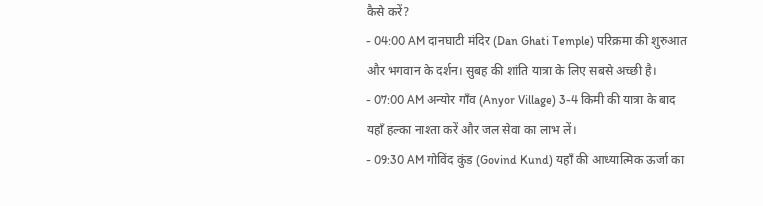कैसे करें?
- 04:00 AM दानघाटी मंदिर (Dan Ghati Temple) परिक्रमा की शुरुआत और भगवान के दर्शन। सुबह की शांति यात्रा के लिए सबसे अच्छी है।
- 07:00 AM अन्योर गाँव (Anyor Village) 3-4 किमी की यात्रा के बाद यहाँ हल्का नाश्ता करें और जल सेवा का लाभ लें।
- 09:30 AM गोविंद कुंड (Govind Kund) यहाँ की आध्यात्मिक ऊर्जा का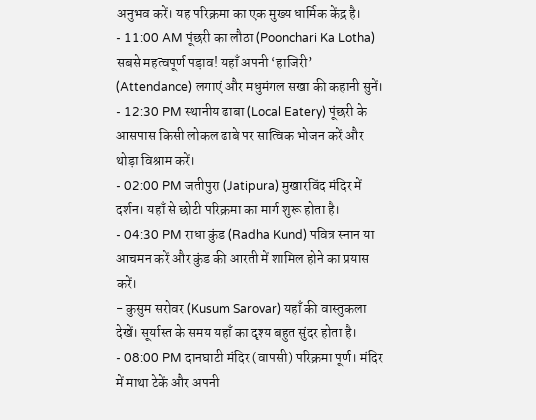अनुभव करें। यह परिक्रमा का एक मुख्य धार्मिक केंद्र है।
- 11:00 AM पूंछरी का लौठा (Poonchari Ka Lotha) सबसे महत्वपूर्ण पड़ाव! यहाँ अपनी ‘हाजिरी’ (Attendance) लगाएं और मधुमंगल सखा की कहानी सुनें।
- 12:30 PM स्थानीय ढाबा (Local Eatery) पूंछरी के आसपास किसी लोकल ढाबे पर सात्विक भोजन करें और थोड़ा विश्राम करें।
- 02:00 PM जतीपुरा (Jatipura) मुखारविंद मंदिर में दर्शन। यहाँ से छोटी परिक्रमा का मार्ग शुरू होता है।
- 04:30 PM राधा कुंड (Radha Kund) पवित्र स्नान या आचमन करें और कुंड की आरती में शामिल होने का प्रयास करें।
- कुसुम सरोवर (Kusum Sarovar) यहाँ की वास्तुकला देखें। सूर्यास्त के समय यहाँ का दृश्य बहुत सुंदर होता है।
- 08:00 PM दानघाटी मंदिर (वापसी) परिक्रमा पूर्ण। मंदिर में माथा टेकें और अपनी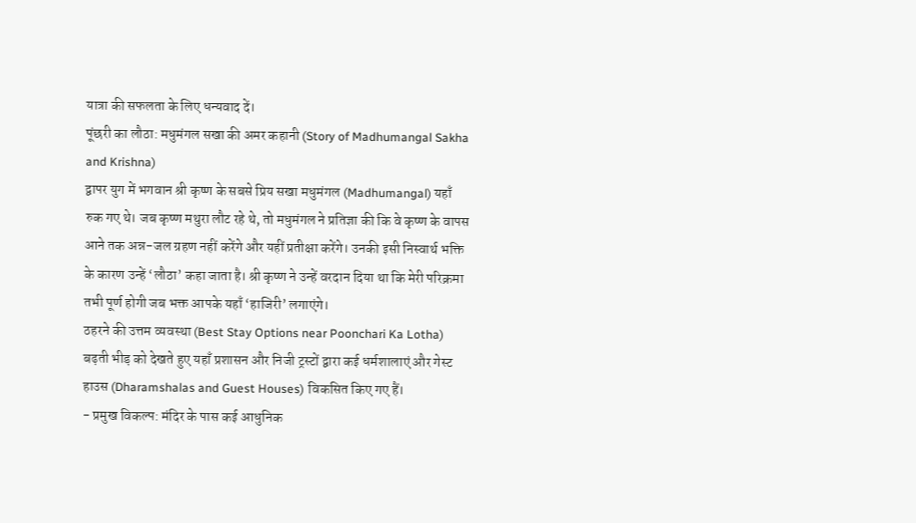यात्रा की सफलता के लिए धन्यवाद दें।
पूंछरी का लौठा: मधुमंगल सखा की अमर कहानी (Story of Madhumangal Sakha and Krishna)
द्वापर युग में भगवान श्री कृष्ण के सबसे प्रिय सखा मधुमंगल (Madhumangal) यहाँ रुक गए थे। जब कृष्ण मथुरा लौट रहे थे, तो मधुमंगल ने प्रतिज्ञा की कि वे कृष्ण के वापस आने तक अन्न-जल ग्रहण नहीं करेंगे और यहीं प्रतीक्षा करेंगे। उनकी इसी निस्वार्थ भक्ति के कारण उन्हें ‘लौठा’ कहा जाता है। श्री कृष्ण ने उन्हें वरदान दिया था कि मेरी परिक्रमा तभी पूर्ण होगी जब भक्त आपके यहाँ ‘हाजिरी’ लगाएंगे।
ठहरने की उत्तम व्यवस्था (Best Stay Options near Poonchari Ka Lotha)
बढ़ती भीड़ को देखते हुए यहाँ प्रशासन और निजी ट्रस्टों द्वारा कई धर्मशालाएं और गेस्ट हाउस (Dharamshalas and Guest Houses) विकसित किए गए हैं।
- प्रमुख विकल्प: मंदिर के पास कई आधुनिक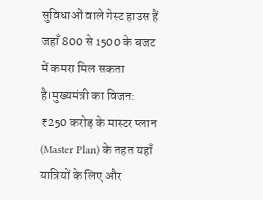सुविधाओं वाले गेस्ट हाउस हैं जहाँ 800 से 1500 के बजट में कमरा मिल सकता है।मुख्यमंत्री का विजन: ₹250 करोड़ के मास्टर प्लान (Master Plan) के तहत यहाँ यात्रियों के लिए और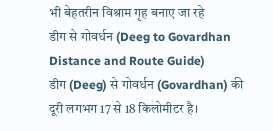भी बेहतरीन विश्राम गृह बनाए जा रहे
डीग से गोवर्धन (Deeg to Govardhan Distance and Route Guide)
डीग (Deeg) से गोवर्धन (Govardhan) की दूरी लगभग 17 से 18 किलोमीटर है।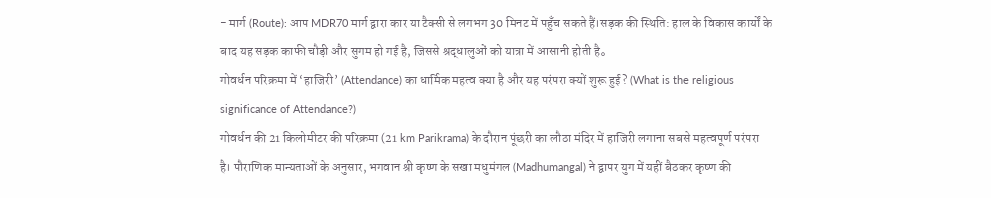- मार्ग (Route): आप MDR70 मार्ग द्वारा कार या टैक्सी से लगभग 30 मिनट में पहुँच सकते हैं।सड़क की स्थिति: हाल के विकास कार्यों के बाद यह सड़क काफी चौड़ी और सुगम हो गई है, जिससे श्रद्धालुओं को यात्रा में आसानी होती है。
गोवर्धन परिक्रमा में ‘हाजिरी’ (Attendance) का धार्मिक महत्व क्या है और यह परंपरा क्यों शुरू हुई? (What is the religious significance of Attendance?)
गोवर्धन की 21 किलोमीटर की परिक्रमा (21 km Parikrama) के दौरान पूंछरी का लौठा मंदिर में हाजिरी लगाना सबसे महत्वपूर्ण परंपरा है। पौराणिक मान्यताओं के अनुसार, भगवान श्री कृष्ण के सखा मधुमंगल (Madhumangal) ने द्वापर युग में यहीं बैठकर कृष्ण की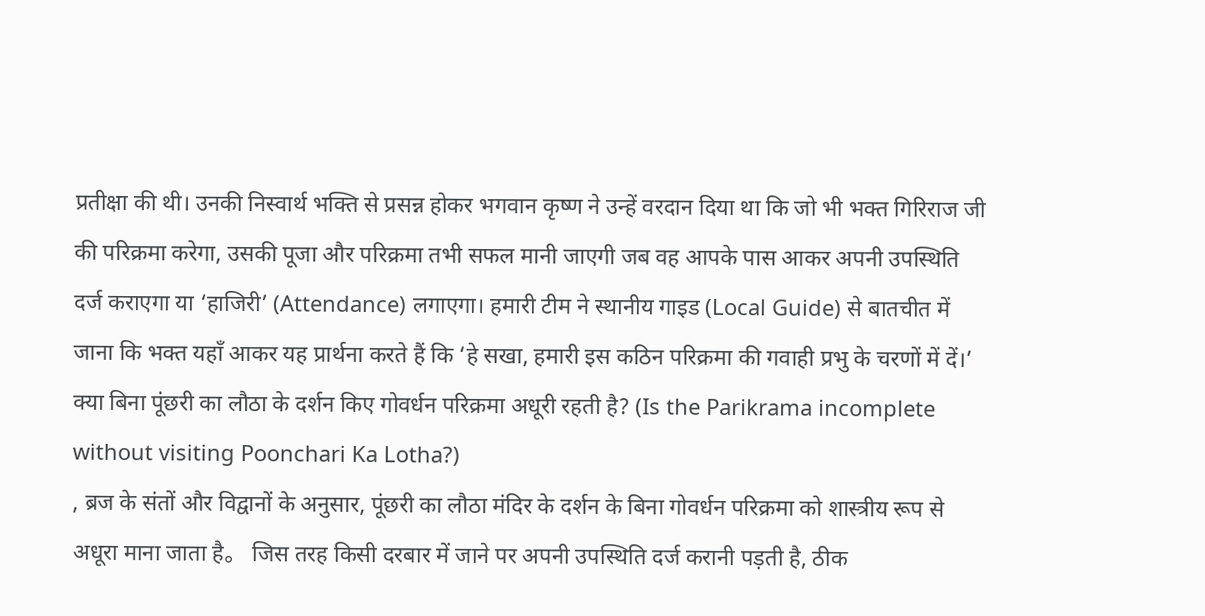प्रतीक्षा की थी। उनकी निस्वार्थ भक्ति से प्रसन्न होकर भगवान कृष्ण ने उन्हें वरदान दिया था कि जो भी भक्त गिरिराज जी की परिक्रमा करेगा, उसकी पूजा और परिक्रमा तभी सफल मानी जाएगी जब वह आपके पास आकर अपनी उपस्थिति दर्ज कराएगा या ‘हाजिरी’ (Attendance) लगाएगा। हमारी टीम ने स्थानीय गाइड (Local Guide) से बातचीत में जाना कि भक्त यहाँ आकर यह प्रार्थना करते हैं कि ‘हे सखा, हमारी इस कठिन परिक्रमा की गवाही प्रभु के चरणों में दें।’
क्या बिना पूंछरी का लौठा के दर्शन किए गोवर्धन परिक्रमा अधूरी रहती है? (Is the Parikrama incomplete without visiting Poonchari Ka Lotha?)
, ब्रज के संतों और विद्वानों के अनुसार, पूंछरी का लौठा मंदिर के दर्शन के बिना गोवर्धन परिक्रमा को शास्त्रीय रूप से अधूरा माना जाता है。 जिस तरह किसी दरबार में जाने पर अपनी उपस्थिति दर्ज करानी पड़ती है, ठीक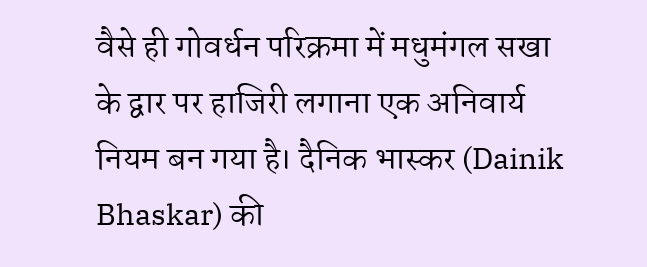वैसे ही गोवर्धन परिक्रमा में मधुमंगल सखा के द्वार पर हाजिरी लगाना एक अनिवार्य नियम बन गया है। दैनिक भास्कर (Dainik Bhaskar) की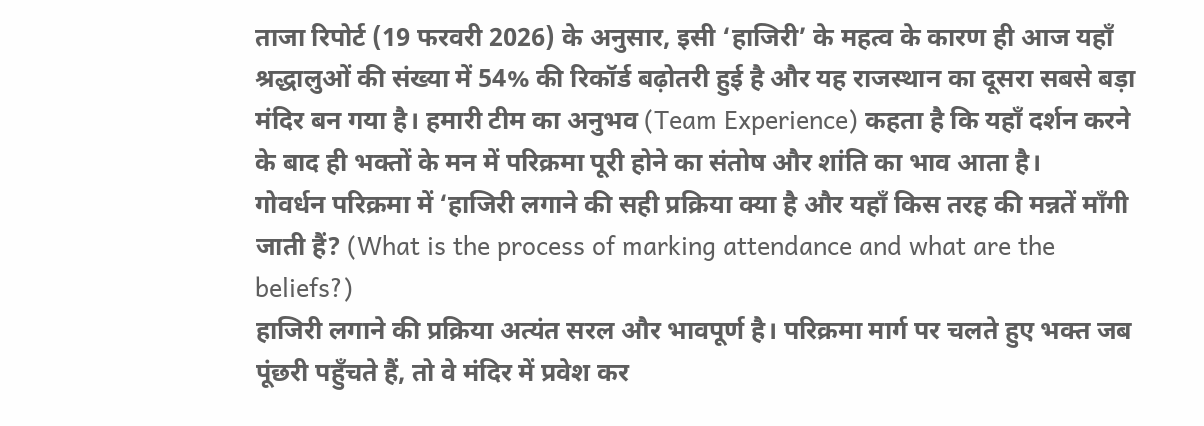ताजा रिपोर्ट (19 फरवरी 2026) के अनुसार, इसी ‘हाजिरी’ के महत्व के कारण ही आज यहाँ श्रद्धालुओं की संख्या में 54% की रिकॉर्ड बढ़ोतरी हुई है और यह राजस्थान का दूसरा सबसे बड़ा मंदिर बन गया है। हमारी टीम का अनुभव (Team Experience) कहता है कि यहाँ दर्शन करने के बाद ही भक्तों के मन में परिक्रमा पूरी होने का संतोष और शांति का भाव आता है।
गोवर्धन परिक्रमा में ‘हाजिरी लगाने की सही प्रक्रिया क्या है और यहाँ किस तरह की मन्नतें माँगी जाती हैं? (What is the process of marking attendance and what are the beliefs?)
हाजिरी लगाने की प्रक्रिया अत्यंत सरल और भावपूर्ण है। परिक्रमा मार्ग पर चलते हुए भक्त जब पूंछरी पहुँचते हैं, तो वे मंदिर में प्रवेश कर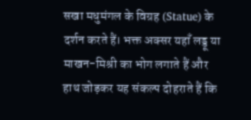सखा मधुमंगल के विग्रह (Statue) के दर्शन करते हैं। भक्त अक्सर यहाँ लड्डू या माखन-मिश्री का भोग लगाते हैं और हाथ जोड़कर यह संकल्प दोहराते हैं कि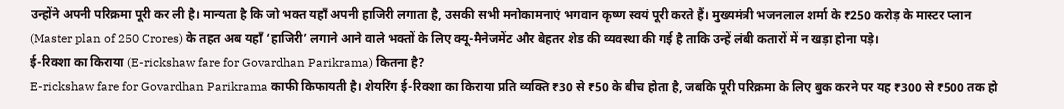उन्होंने अपनी परिक्रमा पूरी कर ली है। मान्यता है कि जो भक्त यहाँ अपनी हाजिरी लगाता है, उसकी सभी मनोकामनाएं भगवान कृष्ण स्वयं पूरी करते हैं। मुख्यमंत्री भजनलाल शर्मा के ₹250 करोड़ के मास्टर प्लान (Master plan of 250 Crores) के तहत अब यहाँ ‘हाजिरी’ लगाने आने वाले भक्तों के लिए क्यू-मैनेजमेंट और बेहतर शेड की व्यवस्था की गई है ताकि उन्हें लंबी कतारों में न खड़ा होना पड़े।
ई-रिक्शा का किराया (E-rickshaw fare for Govardhan Parikrama) कितना है?
E-rickshaw fare for Govardhan Parikrama काफी किफायती है। शेयरिंग ई-रिक्शा का किराया प्रति व्यक्ति ₹30 से ₹50 के बीच होता है, जबकि पूरी परिक्रमा के लिए बुक करने पर यह ₹300 से ₹500 तक हो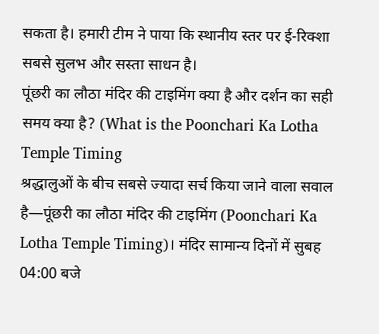सकता है। हमारी टीम ने पाया कि स्थानीय स्तर पर ई-रिक्शा सबसे सुलभ और सस्ता साधन है।
पूंछरी का लौठा मंदिर की टाइमिंग क्या है और दर्शन का सही समय क्या है? (What is the Poonchari Ka Lotha Temple Timing
श्रद्धालुओं के बीच सबसे ज्यादा सर्च किया जाने वाला सवाल है—पूंछरी का लौठा मंदिर की टाइमिंग (Poonchari Ka Lotha Temple Timing)। मंदिर सामान्य दिनों में सुबह 04:00 बजे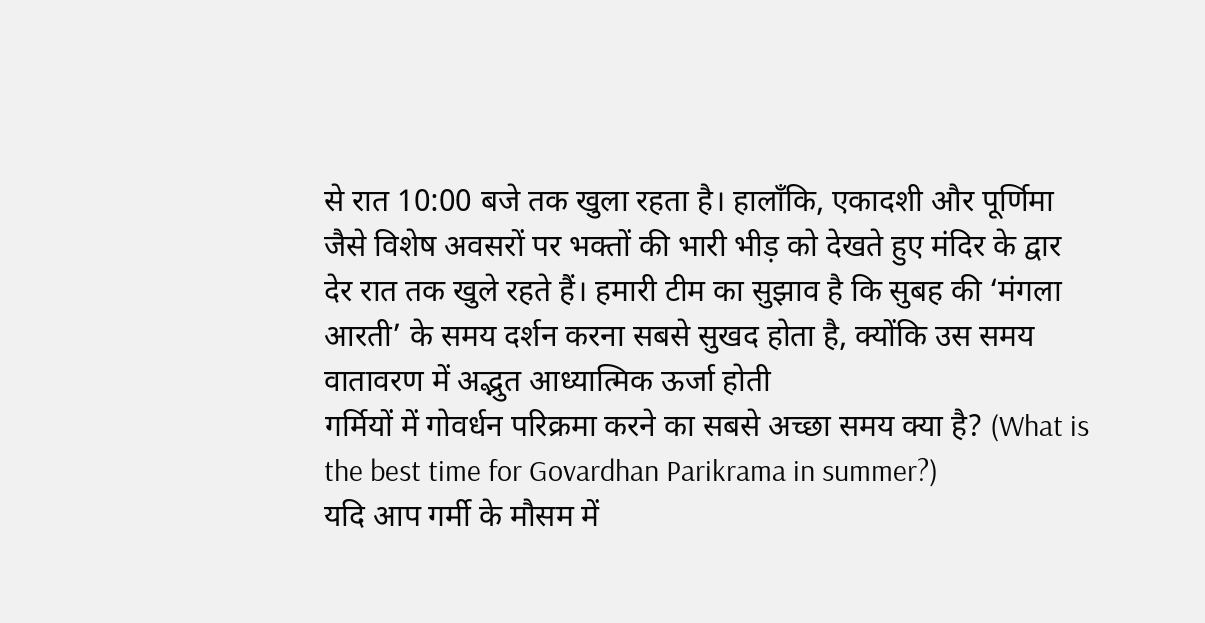से रात 10:00 बजे तक खुला रहता है। हालाँकि, एकादशी और पूर्णिमा जैसे विशेष अवसरों पर भक्तों की भारी भीड़ को देखते हुए मंदिर के द्वार देर रात तक खुले रहते हैं। हमारी टीम का सुझाव है कि सुबह की ‘मंगला आरती’ के समय दर्शन करना सबसे सुखद होता है, क्योंकि उस समय वातावरण में अद्भुत आध्यात्मिक ऊर्जा होती
गर्मियों में गोवर्धन परिक्रमा करने का सबसे अच्छा समय क्या है? (What is the best time for Govardhan Parikrama in summer?)
यदि आप गर्मी के मौसम में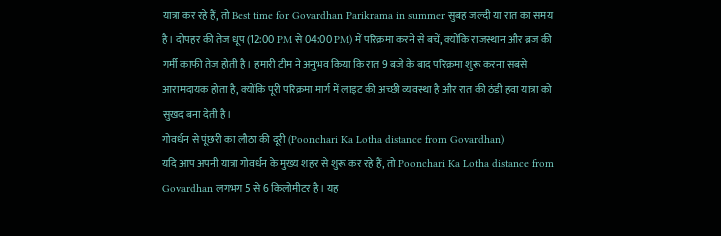यात्रा कर रहे हैं, तो Best time for Govardhan Parikrama in summer सुबह जल्दी या रात का समय है। दोपहर की तेज धूप (12:00 PM से 04:00 PM) में परिक्रमा करने से बचें, क्योंकि राजस्थान और ब्रज की गर्मी काफी तेज होती है। हमारी टीम ने अनुभव किया कि रात 9 बजे के बाद परिक्रमा शुरू करना सबसे आरामदायक होता है, क्योंकि पूरी परिक्रमा मार्ग में लाइट की अच्छी व्यवस्था है और रात की ठंडी हवा यात्रा को सुखद बना देती है।
गोवर्धन से पूंछरी का लौठा की दूरी (Poonchari Ka Lotha distance from Govardhan)
यदि आप अपनी यात्रा गोवर्धन के मुख्य शहर से शुरू कर रहे हैं, तो Poonchari Ka Lotha distance from Govardhan लगभग 5 से 6 किलोमीटर है। यह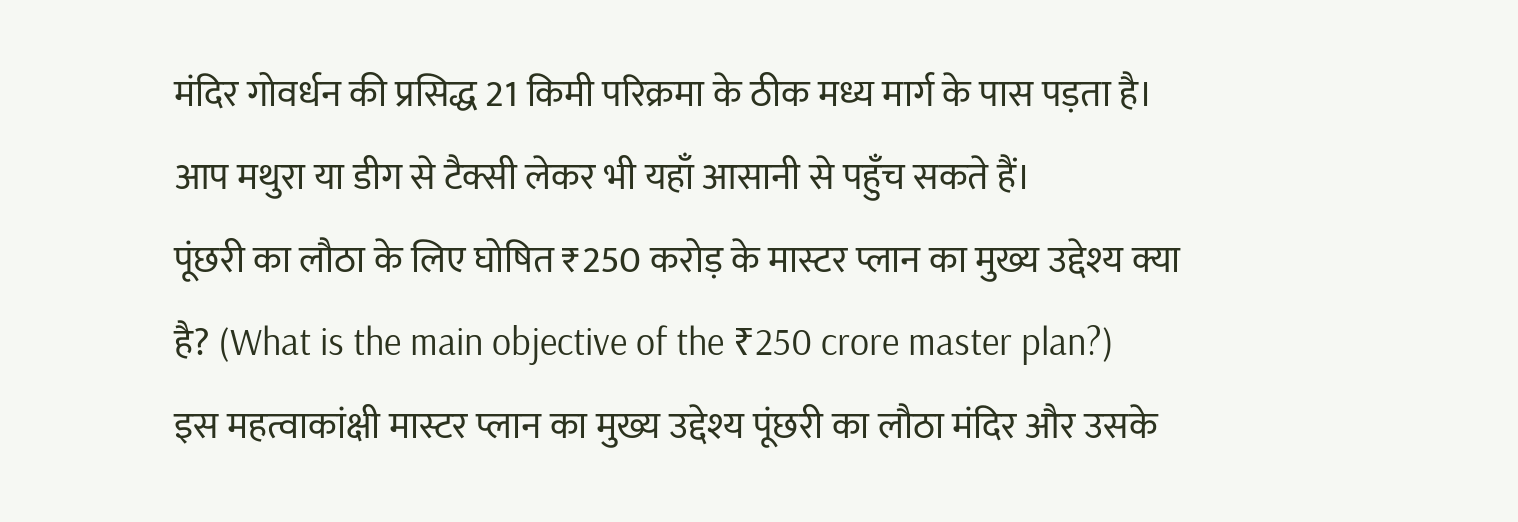मंदिर गोवर्धन की प्रसिद्ध 21 किमी परिक्रमा के ठीक मध्य मार्ग के पास पड़ता है। आप मथुरा या डीग से टैक्सी लेकर भी यहाँ आसानी से पहुँच सकते हैं।
पूंछरी का लौठा के लिए घोषित ₹250 करोड़ के मास्टर प्लान का मुख्य उद्देश्य क्या है? (What is the main objective of the ₹250 crore master plan?)
इस महत्वाकांक्षी मास्टर प्लान का मुख्य उद्देश्य पूंछरी का लौठा मंदिर और उसके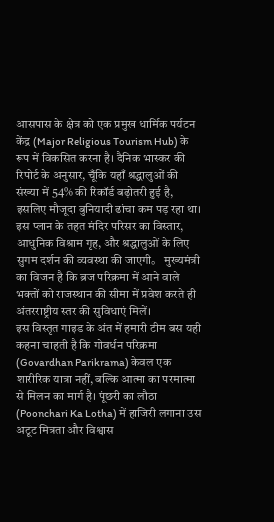आसपास के क्षेत्र को एक प्रमुख धार्मिक पर्यटन केंद्र (Major Religious Tourism Hub) के रूप में विकसित करना है। दैनिक भास्कर की रिपोर्ट के अनुसार, चूँकि यहाँ श्रद्धालुओं की संख्या में 54% की रिकॉर्ड बढ़ोतरी हुई है, इसलिए मौजूदा बुनियादी ढांचा कम पड़ रहा था। इस प्लान के तहत मंदिर परिसर का विस्तार, आधुनिक विश्राम गृह, और श्रद्धालुओं के लिए सुगम दर्शन की व्यवस्था की जाएगी。 मुख्यमंत्री का विजन है कि ब्रज परिक्रमा में आने वाले भक्तों को राजस्थान की सीमा में प्रवेश करते ही अंतरराष्ट्रीय स्तर की सुविधाएं मिलें।
इस विस्तृत गाइड के अंत में हमारी टीम बस यही कहना चाहती है कि गोवर्धन परिक्रमा (Govardhan Parikrama) केवल एक शारीरिक यात्रा नहीं, बल्कि आत्मा का परमात्मा से मिलन का मार्ग है। पूंछरी का लौठा (Poonchari Ka Lotha) में हाजिरी लगाना उस अटूट मित्रता और विश्वास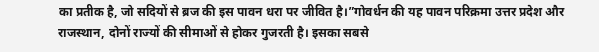का प्रतीक है, जो सदियों से ब्रज की इस पावन धरा पर जीवित है।”गोवर्धन की यह पावन परिक्रमा उत्तर प्रदेश और राजस्थान, दोनों राज्यों की सीमाओं से होकर गुजरती है। इसका सबसे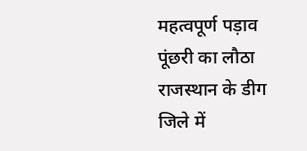महत्वपूर्ण पड़ाव पूंछरी का लौठा राजस्थान के डीग जिले में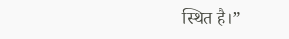स्थित है।”